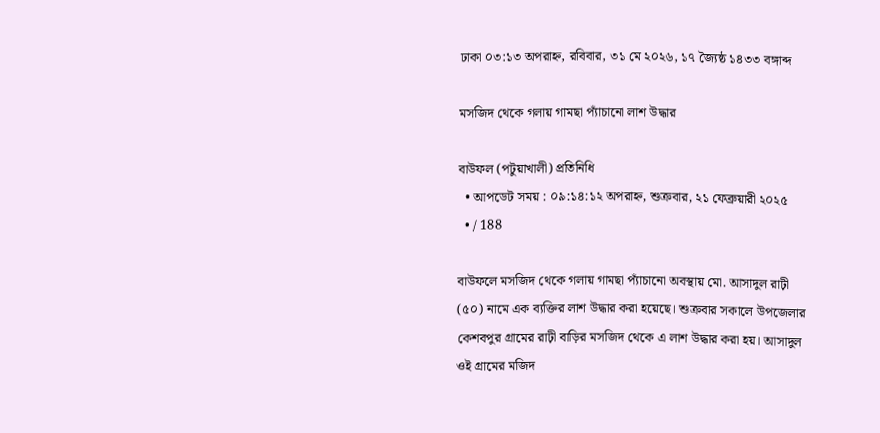ঢাকা ০৩:১৩ অপরাহ্ন, রবিবার, ৩১ মে ২০২৬, ১৭ জ্যৈষ্ঠ ১৪৩৩ বঙ্গাব্দ

মসজিদ থেকে গলায় গামছা প্যাঁচানো লাশ উদ্ধার

বাউফল (পটুয়াখালী) প্রতিনিধি
  • আপডেট সময় : ০৯:১৪:১২ অপরাহ্ন, শুক্রবার, ২১ ফেব্রুয়ারী ২০২৫
  • / 188

বাউফলে মসজিদ থেকে গলায় গামছা প্যাঁচানো অবস্থায় মো. আসাদুল রাঢ়ী (৫০) নামে এক ব্যক্তির লাশ উদ্ধার করা হয়েছে। শুক্রবার সকালে উপজেলার কেশবপুর গ্রামের রাঢ়ী বাড়ির মসজিদ থেকে এ লাশ উদ্ধার করা হয়। আসাদুল ওই গ্রামের মজিদ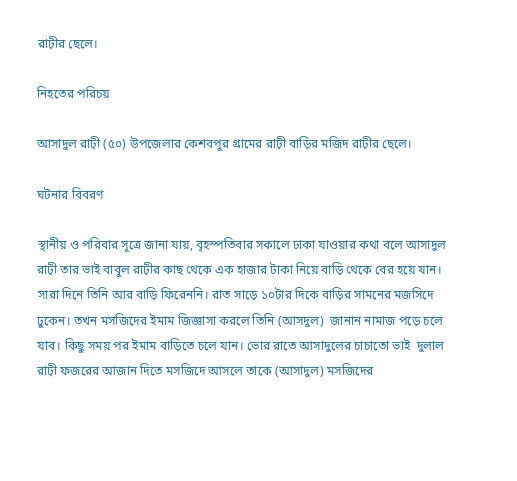রাঢ়ীর ছেলে।

নিহতের পরিচয়

আসাদুল রাঢ়ী (৫০) উপজেলার কেশবপুর গ্রামের রাঢ়ী বাড়ির মজিদ রাঢ়ীর ছেলে।

ঘটনার বিবরণ

স্থানীয় ও পরিবার সূত্রে জানা যায়, বৃহস্পতিবার সকালে ঢাকা যাওয়ার কথা বলে আসাদুল রাঢ়ী তার ভাই বাবুল রাঢ়ীর কাছ থেকে এক হাজার টাকা নিয়ে বাড়ি থেকে বের হয়ে যান। সারা দিনে তিনি আর বাড়ি ফিরেননি। রাত সাড়ে ১০টার দিকে বাড়ির সামনের মজসিদে ঢুকেন। তখন মসজিদের ইমাম জিজ্ঞাসা করলে তিনি (আসদুল)  জানান নামাজ পড়ে চলে যাব। কিছু সময় পর ইমাম বাড়িতে চলে যান। ভোর রাতে আসাদুলের চাচাতো ভাই  দুলাল রাঢ়ী ফজরের আজান দিতে মসজিদে আসলে তাকে (আসাদুল) মসজিদের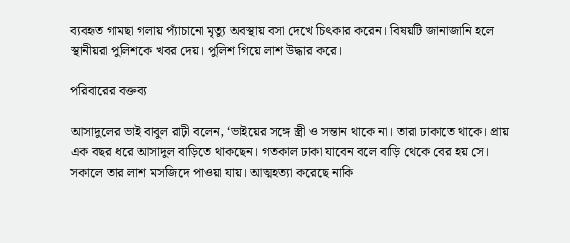ব্যবহৃত গামছা গলায় প্যাঁচানো মৃত্যু অবস্থায় বসা দেখে চিৎকার করেন। বিষয়টি জানাজানি হলে স্থানীয়রা পুলিশকে খবর দেয়। পুলিশ গিয়ে লাশ উদ্ধার করে।

পরিবারের বক্তব্য

আসাদুলের ভাই বাবুল রাঢ়ী বলেন, ‘ভাইয়ের সঙ্গে স্ত্রী ও সন্তান থাকে না। তারা ঢাকাতে থাকে। প্রায় এক বছর ধরে আসাদুল বাড়িতে থাকছেন। গতকাল ঢাকা যাবেন বলে বাড়ি থেকে বের হয় সে। সকালে তার লাশ মসজিদে পাওয়া যায়। আত্মহত্যা করেছে নাকি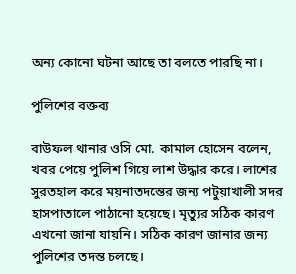অন্য কোনো ঘটনা আছে তা বলতে পারছি না।

পুলিশের বক্তব্য

বাউফল থানার ওসি মো. কামাল হোসেন বলেন, খবর পেয়ে পুলিশ গিয়ে লাশ উদ্ধার করে। লাশের সুরতহাল করে ময়নাতদন্তের জন্য পটুয়াখালী সদর হাসপাতালে পাঠানো হয়েছে। মৃত্যুর সঠিক কারণ এখনো জানা যায়নি। সঠিক কারণ জানার জন্য পুলিশের তদন্ত চলছে।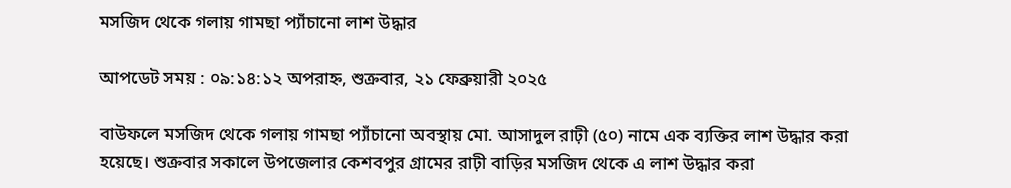মসজিদ থেকে গলায় গামছা প্যাঁচানো লাশ উদ্ধার

আপডেট সময় : ০৯:১৪:১২ অপরাহ্ন, শুক্রবার, ২১ ফেব্রুয়ারী ২০২৫

বাউফলে মসজিদ থেকে গলায় গামছা প্যাঁচানো অবস্থায় মো. আসাদুল রাঢ়ী (৫০) নামে এক ব্যক্তির লাশ উদ্ধার করা হয়েছে। শুক্রবার সকালে উপজেলার কেশবপুর গ্রামের রাঢ়ী বাড়ির মসজিদ থেকে এ লাশ উদ্ধার করা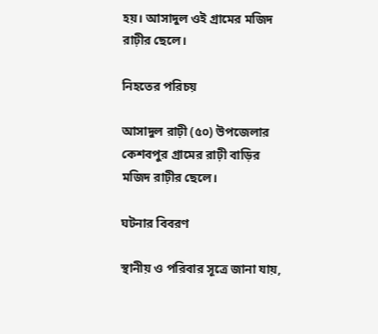হয়। আসাদুল ওই গ্রামের মজিদ রাঢ়ীর ছেলে।

নিহতের পরিচয়

আসাদুল রাঢ়ী (৫০) উপজেলার কেশবপুর গ্রামের রাঢ়ী বাড়ির মজিদ রাঢ়ীর ছেলে।

ঘটনার বিবরণ

স্থানীয় ও পরিবার সূত্রে জানা যায়,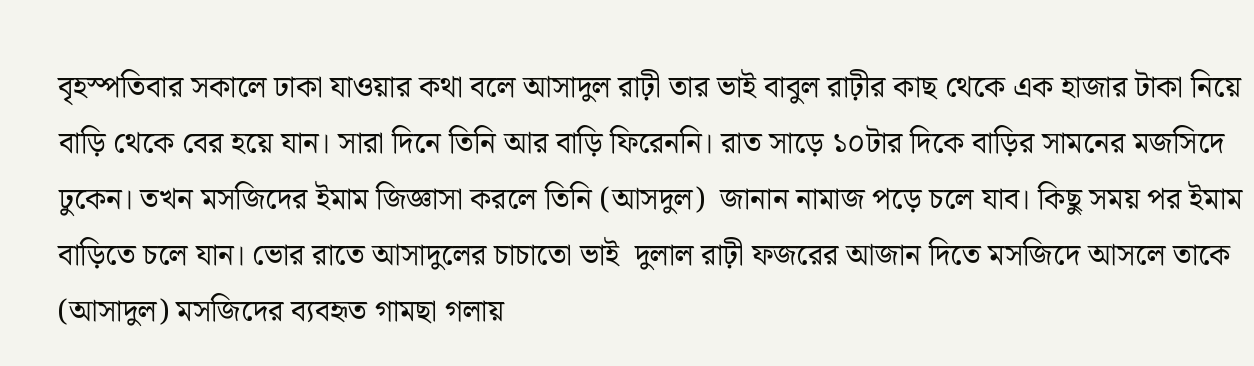বৃহস্পতিবার সকালে ঢাকা যাওয়ার কথা বলে আসাদুল রাঢ়ী তার ভাই বাবুল রাঢ়ীর কাছ থেকে এক হাজার টাকা নিয়ে বাড়ি থেকে বের হয়ে যান। সারা দিনে তিনি আর বাড়ি ফিরেননি। রাত সাড়ে ১০টার দিকে বাড়ির সামনের মজসিদে ঢুকেন। তখন মসজিদের ইমাম জিজ্ঞাসা করলে তিনি (আসদুল)  জানান নামাজ পড়ে চলে যাব। কিছু সময় পর ইমাম বাড়িতে চলে যান। ভোর রাতে আসাদুলের চাচাতো ভাই  দুলাল রাঢ়ী ফজরের আজান দিতে মসজিদে আসলে তাকে (আসাদুল) মসজিদের ব্যবহৃত গামছা গলায়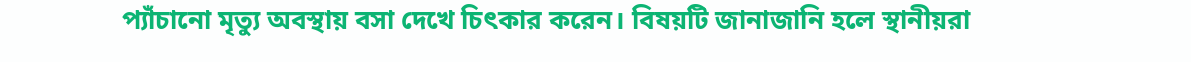প্যাঁচানো মৃত্যু অবস্থায় বসা দেখে চিৎকার করেন। বিষয়টি জানাজানি হলে স্থানীয়রা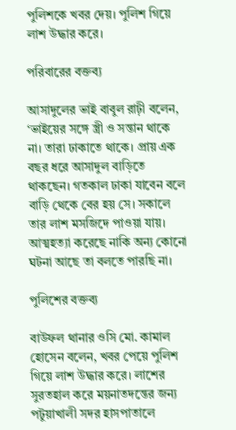পুলিশকে খবর দেয়। পুলিশ গিয়ে লাশ উদ্ধার করে।

পরিবারের বক্তব্য

আসাদুলের ভাই বাবুল রাঢ়ী বলেন, ‘ভাইয়ের সঙ্গে স্ত্রী ও সন্তান থাকে না। তারা ঢাকাতে থাকে। প্রায় এক বছর ধরে আসাদুল বাড়িতে থাকছেন। গতকাল ঢাকা যাবেন বলে বাড়ি থেকে বের হয় সে। সকালে তার লাশ মসজিদে পাওয়া যায়। আত্মহত্যা করেছে নাকি অন্য কোনো ঘটনা আছে তা বলতে পারছি না।

পুলিশের বক্তব্য

বাউফল থানার ওসি মো. কামাল হোসেন বলেন, খবর পেয়ে পুলিশ গিয়ে লাশ উদ্ধার করে। লাশের সুরতহাল করে ময়নাতদন্তের জন্য পটুয়াখালী সদর হাসপাতালে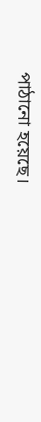পাঠানো হয়েছে।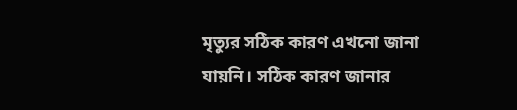মৃত্যুর সঠিক কারণ এখনো জানা যায়নি। সঠিক কারণ জানার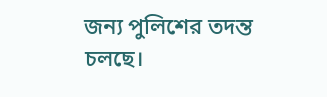জন্য পুলিশের তদন্ত চলছে।